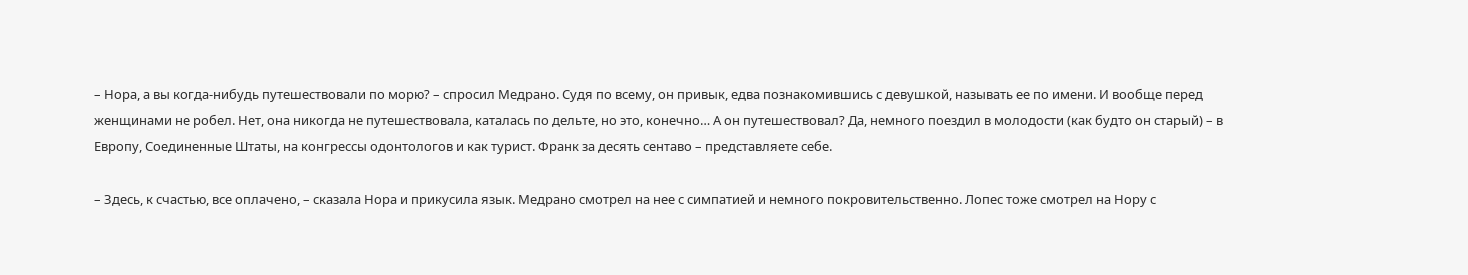– Нора, а вы когда-нибудь путешествовали по морю? – спросил Медрано. Судя по всему, он привык, едва познакомившись с девушкой, называть ее по имени. И вообще перед женщинами не робел. Нет, она никогда не путешествовала, каталась по дельте, но это, конечно… А он путешествовал? Да, немного поездил в молодости (как будто он старый) – в Европу, Соединенные Штаты, на конгрессы одонтологов и как турист. Франк за десять сентаво – представляете себе.

– Здесь, к счастью, все оплачено, – сказала Нора и прикусила язык. Медрано смотрел на нее с симпатией и немного покровительственно. Лопес тоже смотрел на Нору с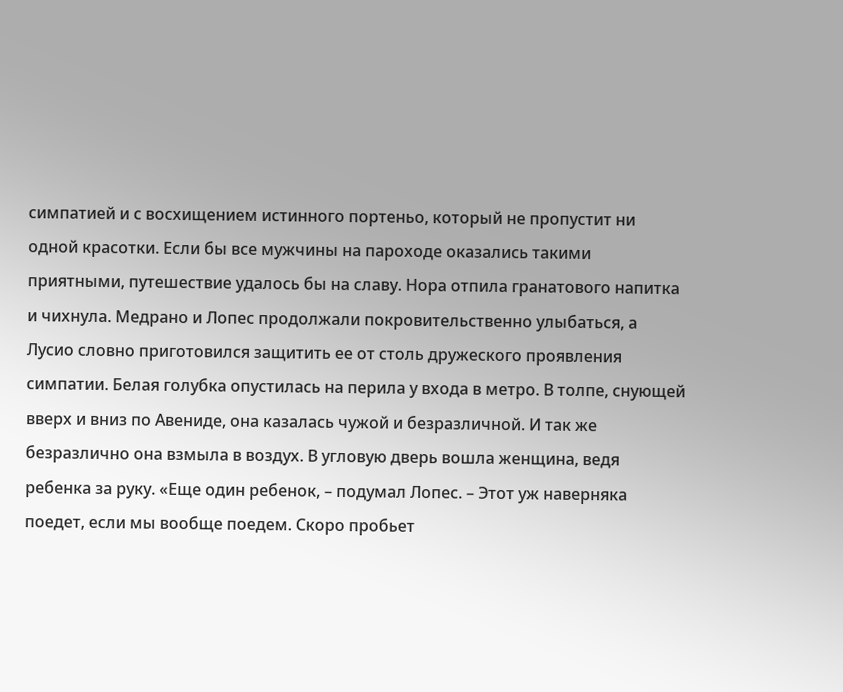симпатией и с восхищением истинного портеньо, который не пропустит ни одной красотки. Если бы все мужчины на пароходе оказались такими приятными, путешествие удалось бы на славу. Нора отпила гранатового напитка и чихнула. Медрано и Лопес продолжали покровительственно улыбаться, а Лусио словно приготовился защитить ее от столь дружеского проявления симпатии. Белая голубка опустилась на перила у входа в метро. В толпе, снующей вверх и вниз по Авениде, она казалась чужой и безразличной. И так же безразлично она взмыла в воздух. В угловую дверь вошла женщина, ведя ребенка за руку. «Еще один ребенок, – подумал Лопес. – Этот уж наверняка поедет, если мы вообще поедем. Скоро пробьет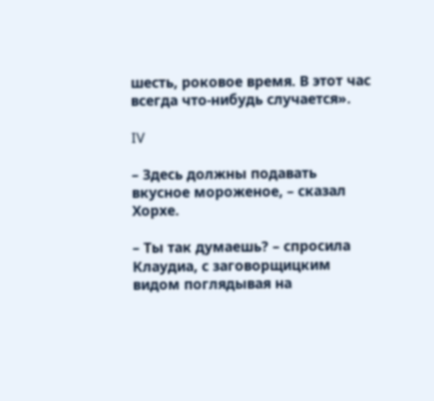шесть, роковое время. В этот час всегда что-нибудь случается».

IV

– Здесь должны подавать вкусное мороженое, – сказал Хорхе.

– Ты так думаешь? – спросила Клаудиа, с заговорщицким видом поглядывая на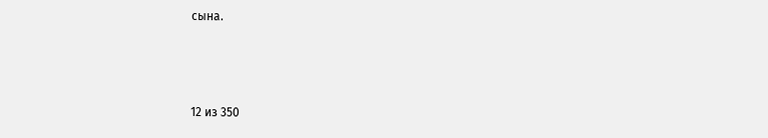сына.



12 из 350